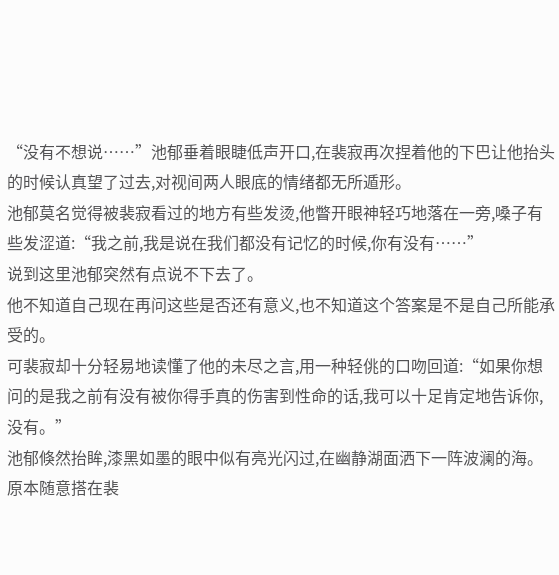“没有不想说……”池郁垂着眼睫低声开口,在裴寂再次捏着他的下巴让他抬头的时候认真望了过去,对视间两人眼底的情绪都无所遁形。
池郁莫名觉得被裴寂看过的地方有些发烫,他瞥开眼神轻巧地落在一旁,嗓子有些发涩道:“我之前,我是说在我们都没有记忆的时候,你有没有……”
说到这里池郁突然有点说不下去了。
他不知道自己现在再问这些是否还有意义,也不知道这个答案是不是自己所能承受的。
可裴寂却十分轻易地读懂了他的未尽之言,用一种轻佻的口吻回道:“如果你想问的是我之前有没有被你得手真的伤害到性命的话,我可以十足肯定地告诉你,没有。”
池郁倏然抬眸,漆黑如墨的眼中似有亮光闪过,在幽静湖面洒下一阵波澜的海。
原本随意搭在裴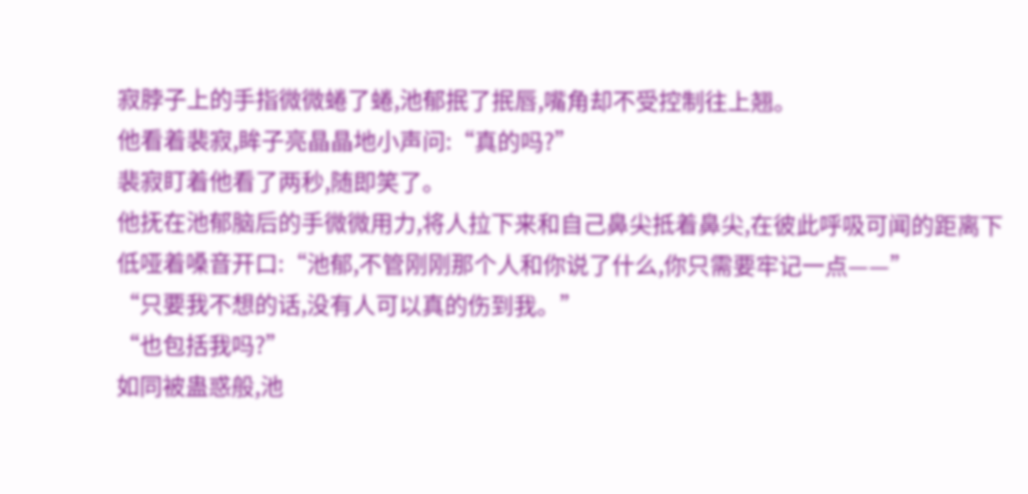寂脖子上的手指微微蜷了蜷,池郁抿了抿唇,嘴角却不受控制往上翘。
他看着裴寂,眸子亮晶晶地小声问:“真的吗?”
裴寂盯着他看了两秒,随即笑了。
他抚在池郁脑后的手微微用力,将人拉下来和自己鼻尖抵着鼻尖,在彼此呼吸可闻的距离下低哑着嗓音开口:“池郁,不管刚刚那个人和你说了什么,你只需要牢记一点——”
“只要我不想的话,没有人可以真的伤到我。”
“也包括我吗?”
如同被蛊惑般,池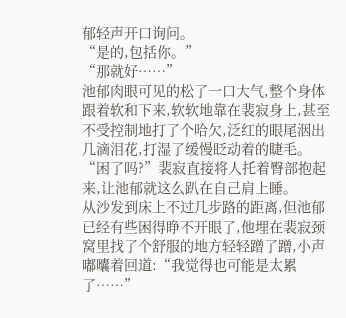郁轻声开口询问。
“是的,包括你。”
“那就好……”
池郁肉眼可见的松了一口大气,整个身体跟着软和下来,软软地靠在裴寂身上,甚至不受控制地打了个哈欠,泛红的眼尾洇出几滴泪花,打湿了缓慢眨动着的睫毛。
“困了吗?”裴寂直接将人托着臀部抱起来,让池郁就这么趴在自己肩上睡。
从沙发到床上不过几步路的距离,但池郁已经有些困得睁不开眼了,他埋在裴寂颈窝里找了个舒服的地方轻轻蹭了蹭,小声嘟囔着回道:“我觉得也可能是太累了……”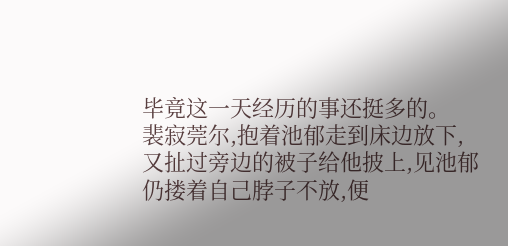毕竟这一天经历的事还挺多的。
裴寂莞尔,抱着池郁走到床边放下,又扯过旁边的被子给他披上,见池郁仍搂着自己脖子不放,便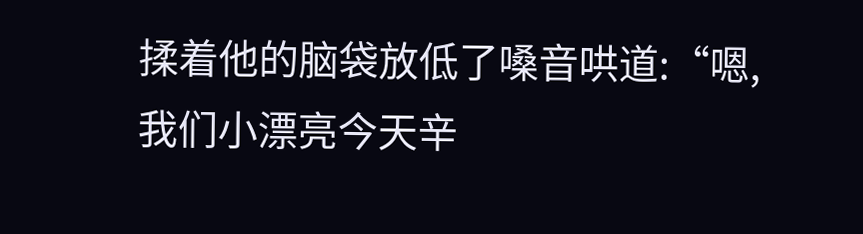揉着他的脑袋放低了嗓音哄道:“嗯,我们小漂亮今天辛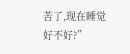苦了,现在睡觉好不好?”